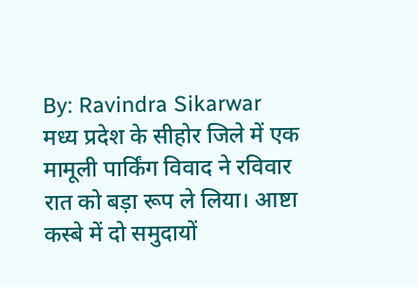By: Ravindra Sikarwar
मध्य प्रदेश के सीहोर जिले में एक मामूली पार्किंग विवाद ने रविवार रात को बड़ा रूप ले लिया। आष्टा कस्बे में दो समुदायों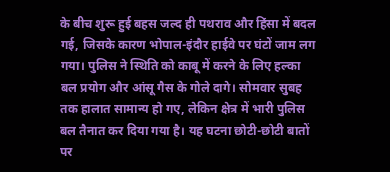के बीच शुरू हुई बहस जल्द ही पथराव और हिंसा में बदल गई, जिसके कारण भोपाल-इंदौर हाईवे पर घंटों जाम लग गया। पुलिस ने स्थिति को काबू में करने के लिए हल्का बल प्रयोग और आंसू गैस के गोले दागे। सोमवार सुबह तक हालात सामान्य हो गए, लेकिन क्षेत्र में भारी पुलिस बल तैनात कर दिया गया है। यह घटना छोटी-छोटी बातों पर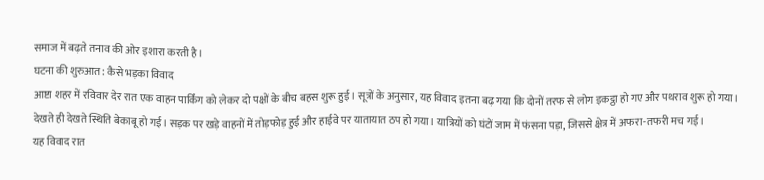समाज में बढ़ते तनाव की ओर इशारा करती है।
घटना की शुरुआत: कैसे भड़का विवाद
आष्टा शहर में रविवार देर रात एक वाहन पार्किंग को लेकर दो पक्षों के बीच बहस शुरू हुई। सूत्रों के अनुसार, यह विवाद इतना बढ़ गया कि दोनों तरफ से लोग इकट्ठा हो गए और पथराव शुरू हो गया। देखते ही देखते स्थिति बेकाबू हो गई। सड़क पर खड़े वाहनों में तोड़फोड़ हुई और हाईवे पर यातायात ठप हो गया। यात्रियों को घंटों जाम में फंसना पड़ा, जिससे क्षेत्र में अफरा-तफरी मच गई।
यह विवाद रात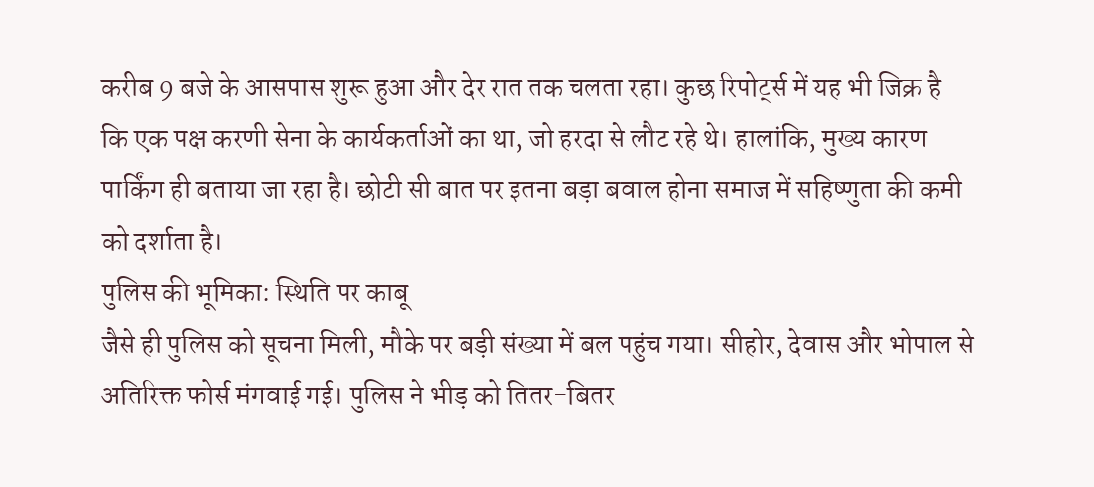करीब 9 बजे के आसपास शुरू हुआ और देर रात तक चलता रहा। कुछ रिपोर्ट्स में यह भी जिक्र है कि एक पक्ष करणी सेना के कार्यकर्ताओं का था, जो हरदा से लौट रहे थे। हालांकि, मुख्य कारण पार्किंग ही बताया जा रहा है। छोटी सी बात पर इतना बड़ा बवाल होना समाज में सहिष्णुता की कमी को दर्शाता है।
पुलिस की भूमिका: स्थिति पर काबू
जैसे ही पुलिस को सूचना मिली, मौके पर बड़ी संख्या में बल पहुंच गया। सीहोर, देवास और भोपाल से अतिरिक्त फोर्स मंगवाई गई। पुलिस ने भीड़ को तितर-बितर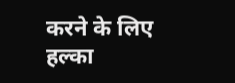करने के लिए हल्का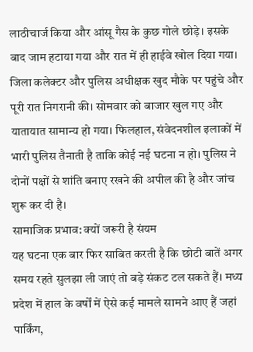लाठीचार्ज किया और आंसू गैस के कुछ गोले छोड़े। इसके बाद जाम हटाया गया और रात में ही हाईवे खोल दिया गया।
जिला कलेक्टर और पुलिस अधीक्षक खुद मौके पर पहुंचे और पूरी रात निगरानी की। सोमवार को बाजार खुल गए और यातायात सामान्य हो गया। फिलहाल, संवेदनशील इलाकों में भारी पुलिस तैनाती है ताकि कोई नई घटना न हो। पुलिस ने दोनों पक्षों से शांति बनाए रखने की अपील की है और जांच शुरू कर दी है।
सामाजिक प्रभाव: क्यों जरूरी है संयम
यह घटना एक बार फिर साबित करती है कि छोटी बातें अगर समय रहते सुलझा ली जाएं तो बड़े संकट टल सकते हैं। मध्य प्रदेश में हाल के वर्षों में ऐसे कई मामले सामने आए हैं जहां पार्किंग,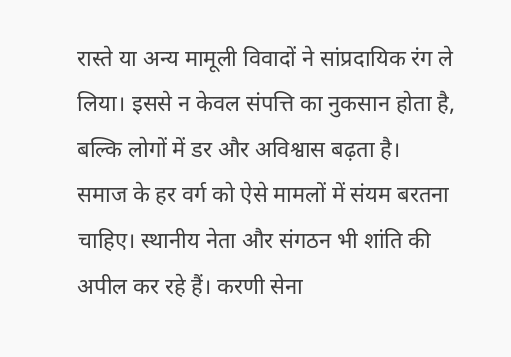रास्ते या अन्य मामूली विवादों ने सांप्रदायिक रंग ले लिया। इससे न केवल संपत्ति का नुकसान होता है, बल्कि लोगों में डर और अविश्वास बढ़ता है।
समाज के हर वर्ग को ऐसे मामलों में संयम बरतना चाहिए। स्थानीय नेता और संगठन भी शांति की अपील कर रहे हैं। करणी सेना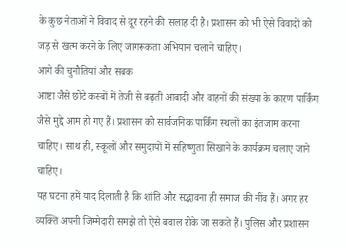के कुछ नेताओं ने विवाद से दूर रहने की सलाह दी है। प्रशासन को भी ऐसे विवादों को जड़ से खत्म करने के लिए जागरूकता अभियान चलाने चाहिए।
आगे की चुनौतियां और सबक
आष्टा जैसे छोटे कस्बों में तेजी से बढ़ती आबादी और वाहनों की संख्या के कारण पार्किंग जैसे मुद्दे आम हो गए हैं। प्रशासन को सार्वजनिक पार्किंग स्थलों का इंतजाम करना चाहिए। साथ ही, स्कूलों और समुदायों में सहिष्णुता सिखाने के कार्यक्रम चलाए जाने चाहिए।
यह घटना हमें याद दिलाती है कि शांति और सद्भावना ही समाज की नींव हैं। अगर हर व्यक्ति अपनी जिम्मेदारी समझे तो ऐसे बवाल रोके जा सकते हैं। पुलिस और प्रशासन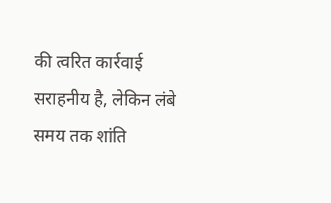की त्वरित कार्रवाई सराहनीय है, लेकिन लंबे समय तक शांति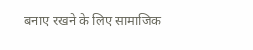बनाए रखने के लिए सामाजिक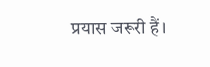प्रयास जरूरी हैं।